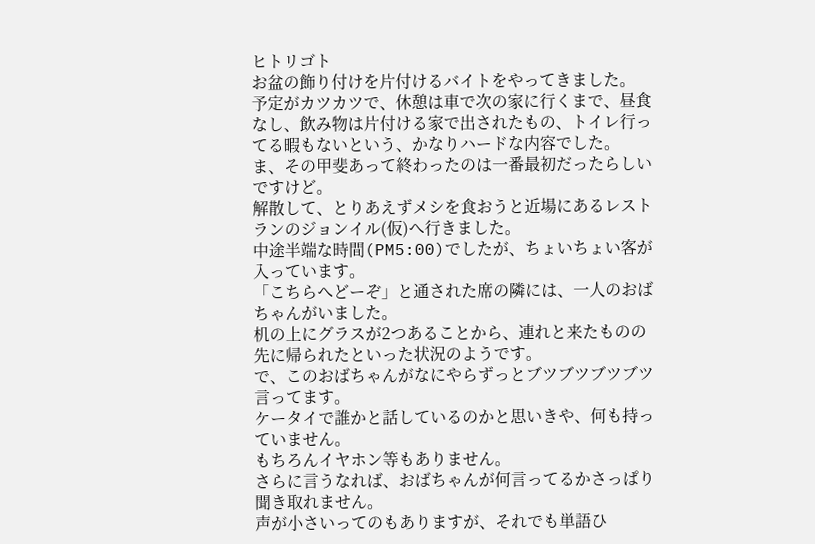ヒトリゴト
お盆の飾り付けを片付けるバイトをやってきました。
予定がカツカツで、休憩は車で次の家に行くまで、昼食なし、飲み物は片付ける家で出されたもの、トイレ行ってる暇もないという、かなりハードな内容でした。
ま、その甲斐あって終わったのは一番最初だったらしいですけど。
解散して、とりあえずメシを食おうと近場にあるレストランのジョンイル(仮)へ行きました。
中途半端な時間(PM5:00)でしたが、ちょいちょい客が入っています。
「こちらへどーぞ」と通された席の隣には、一人のおばちゃんがいました。
机の上にグラスが2つあることから、連れと来たものの先に帰られたといった状況のようです。
で、このおばちゃんがなにやらずっとブツブツブツブツ言ってます。
ケータイで誰かと話しているのかと思いきや、何も持っていません。
もちろんイヤホン等もありません。
さらに言うなれば、おばちゃんが何言ってるかさっぱり聞き取れません。
声が小さいってのもありますが、それでも単語ひ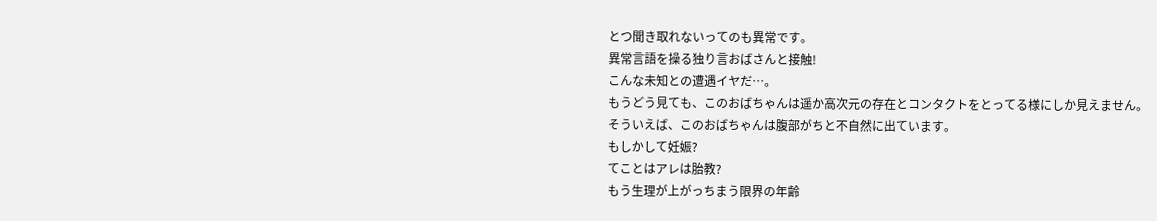とつ聞き取れないってのも異常です。
異常言語を操る独り言おばさんと接触!
こんな未知との遭遇イヤだ…。
もうどう見ても、このおばちゃんは遥か高次元の存在とコンタクトをとってる様にしか見えません。
そういえば、このおばちゃんは腹部がちと不自然に出ています。
もしかして妊娠?
てことはアレは胎教?
もう生理が上がっちまう限界の年齢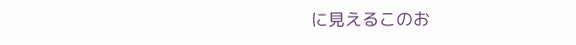に見えるこのお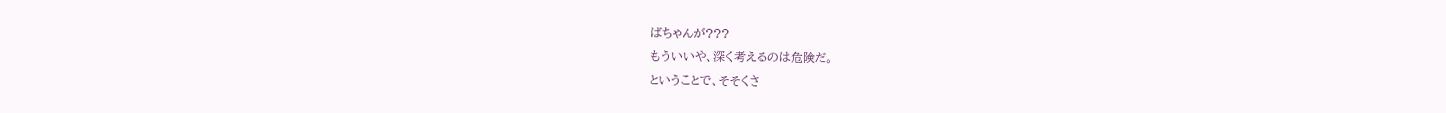ばちゃんが???
もういいや、深く考えるのは危険だ。
ということで、そそくさ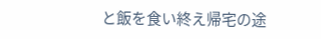と飯を食い終え帰宅の途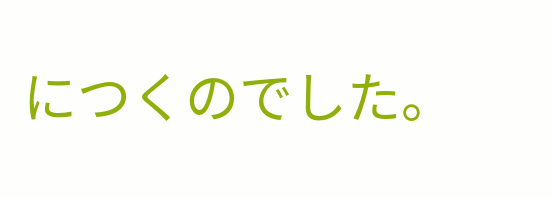につくのでした。